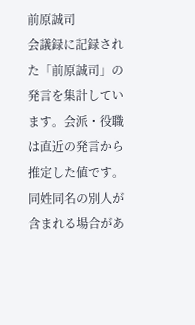前原誠司
会議録に記録された「前原誠司」の発言を集計しています。会派・役職は直近の発言から推定した値です。同姓同名の別人が含まれる場合があ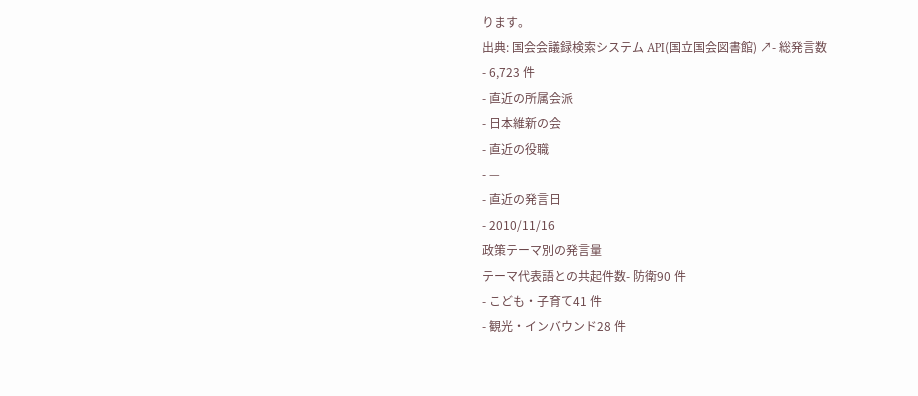ります。
出典: 国会会議録検索システム API(国立国会図書館) ↗- 総発言数
- 6,723 件
- 直近の所属会派
- 日本維新の会
- 直近の役職
- —
- 直近の発言日
- 2010/11/16
政策テーマ別の発言量
テーマ代表語との共起件数- 防衛90 件
- こども・子育て41 件
- 観光・インバウンド28 件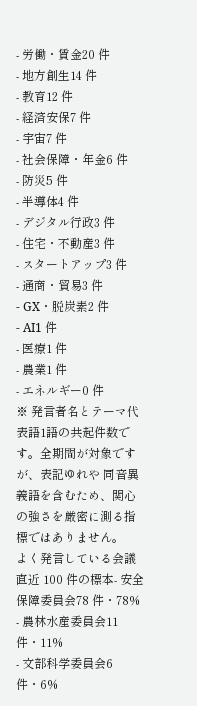- 労働・賃金20 件
- 地方創生14 件
- 教育12 件
- 経済安保7 件
- 宇宙7 件
- 社会保障・年金6 件
- 防災5 件
- 半導体4 件
- デジタル行政3 件
- 住宅・不動産3 件
- スタートアップ3 件
- 通商・貿易3 件
- GX・脱炭素2 件
- AI1 件
- 医療1 件
- 農業1 件
- エネルギー0 件
※ 発言者名とテーマ代表語1語の共起件数です。全期間が対象ですが、表記ゆれや 同音異義語を含むため、関心の強さを厳密に測る指標ではありません。
よく発言している会議
直近 100 件の標本- 安全保障委員会78 件・78%
- 農林水産委員会11 件・11%
- 文部科学委員会6 件・6%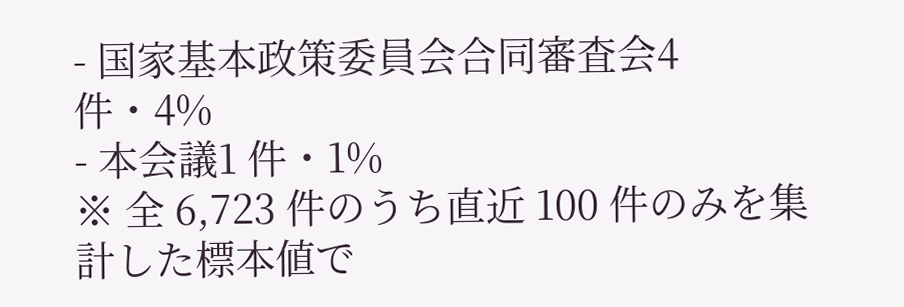- 国家基本政策委員会合同審査会4 件・4%
- 本会議1 件・1%
※ 全 6,723 件のうち直近 100 件のみを集計した標本値で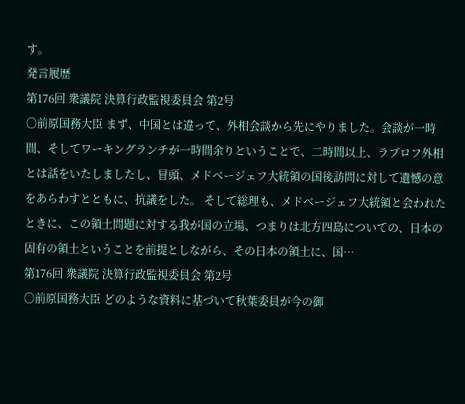す。
発言履歴
第176回 衆議院 決算行政監視委員会 第2号
○前原国務大臣 まず、中国とは違って、外相会談から先にやりました。会談が一時間、そしてワーキングランチが一時間余りということで、二時間以上、ラブロフ外相とは話をいたしましたし、冒頭、メドベージェフ大統領の国後訪問に対して遺憾の意をあらわすとともに、抗議をした。 そして総理も、メドベージェフ大統領と会われたときに、この領土問題に対する我が国の立場、つまりは北方四島についての、日本の固有の領土ということを前提としながら、その日本の領土に、国…
第176回 衆議院 決算行政監視委員会 第2号
○前原国務大臣 どのような資料に基づいて秋葉委員が今の御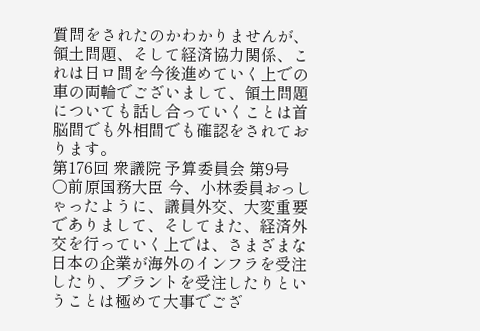質問をされたのかわかりませんが、領土問題、そして経済協力関係、これは日ロ間を今後進めていく上での車の両輪でございまして、領土問題についても話し合っていくことは首脳間でも外相間でも確認をされております。
第176回 衆議院 予算委員会 第9号
○前原国務大臣 今、小林委員おっしゃったように、議員外交、大変重要でありまして、そしてまた、経済外交を行っていく上では、さまざまな日本の企業が海外のインフラを受注したり、プラントを受注したりということは極めて大事でござ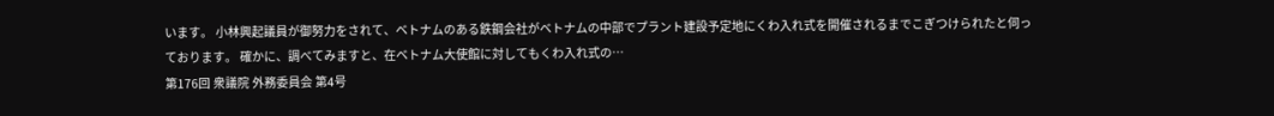います。 小林興起議員が御努力をされて、ベトナムのある鉄鋼会社がベトナムの中部でプラント建設予定地にくわ入れ式を開催されるまでこぎつけられたと伺っております。 確かに、調べてみますと、在ベトナム大使館に対してもくわ入れ式の…
第176回 衆議院 外務委員会 第4号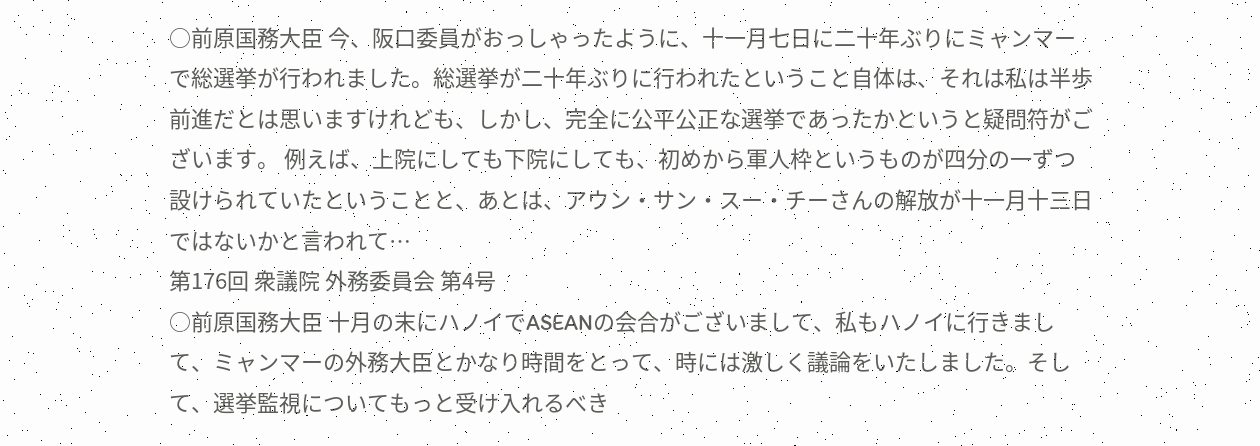○前原国務大臣 今、阪口委員がおっしゃったように、十一月七日に二十年ぶりにミャンマーで総選挙が行われました。総選挙が二十年ぶりに行われたということ自体は、それは私は半歩前進だとは思いますけれども、しかし、完全に公平公正な選挙であったかというと疑問符がございます。 例えば、上院にしても下院にしても、初めから軍人枠というものが四分の一ずつ設けられていたということと、あとは、アウン・サン・スー・チーさんの解放が十一月十三日ではないかと言われて…
第176回 衆議院 外務委員会 第4号
○前原国務大臣 十月の末にハノイでASEANの会合がございまして、私もハノイに行きまして、ミャンマーの外務大臣とかなり時間をとって、時には激しく議論をいたしました。そして、選挙監視についてもっと受け入れるべき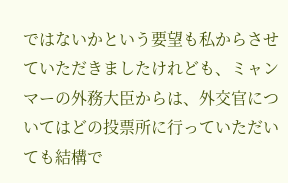ではないかという要望も私からさせていただきましたけれども、ミャンマーの外務大臣からは、外交官についてはどの投票所に行っていただいても結構で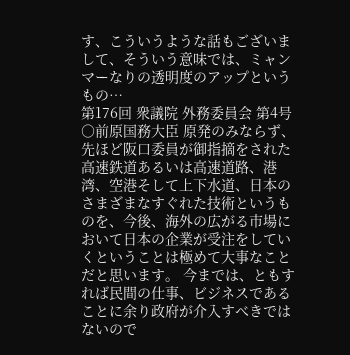す、こういうような話もございまして、そういう意味では、ミャンマーなりの透明度のアップというもの…
第176回 衆議院 外務委員会 第4号
○前原国務大臣 原発のみならず、先ほど阪口委員が御指摘をされた高速鉄道あるいは高速道路、港湾、空港そして上下水道、日本のさまざまなすぐれた技術というものを、今後、海外の広がる市場において日本の企業が受注をしていくということは極めて大事なことだと思います。 今までは、ともすれば民間の仕事、ビジネスであることに余り政府が介入すべきではないので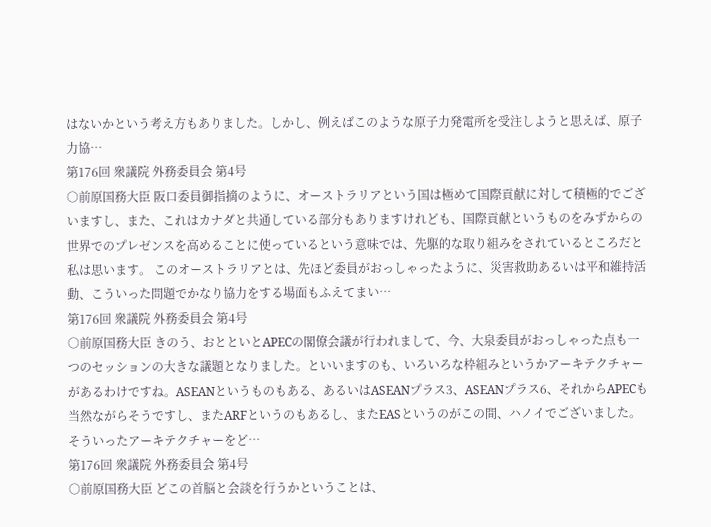はないかという考え方もありました。しかし、例えばこのような原子力発電所を受注しようと思えば、原子力協…
第176回 衆議院 外務委員会 第4号
○前原国務大臣 阪口委員御指摘のように、オーストラリアという国は極めて国際貢献に対して積極的でございますし、また、これはカナダと共通している部分もありますけれども、国際貢献というものをみずからの世界でのプレゼンスを高めることに使っているという意味では、先駆的な取り組みをされているところだと私は思います。 このオーストラリアとは、先ほど委員がおっしゃったように、災害救助あるいは平和維持活動、こういった問題でかなり協力をする場面もふえてまい…
第176回 衆議院 外務委員会 第4号
○前原国務大臣 きのう、おとといとAPECの閣僚会議が行われまして、今、大泉委員がおっしゃった点も一つのセッションの大きな議題となりました。といいますのも、いろいろな枠組みというかアーキテクチャーがあるわけですね。ASEANというものもある、あるいはASEANプラス3、ASEANプラス6、それからAPECも当然ながらそうですし、またARFというのもあるし、またEASというのがこの間、ハノイでございました。 そういったアーキテクチャーをど…
第176回 衆議院 外務委員会 第4号
○前原国務大臣 どこの首脳と会談を行うかということは、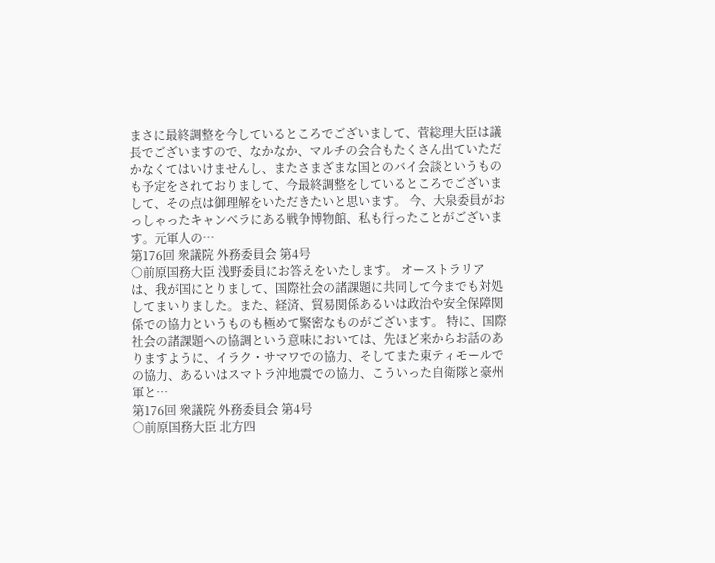まさに最終調整を今しているところでございまして、菅総理大臣は議長でございますので、なかなか、マルチの会合もたくさん出ていただかなくてはいけませんし、またさまざまな国とのバイ会談というものも予定をされておりまして、今最終調整をしているところでございまして、その点は御理解をいただきたいと思います。 今、大泉委員がおっしゃったキャンベラにある戦争博物館、私も行ったことがございます。元軍人の…
第176回 衆議院 外務委員会 第4号
○前原国務大臣 浅野委員にお答えをいたします。 オーストラリアは、我が国にとりまして、国際社会の諸課題に共同して今までも対処してまいりました。また、経済、貿易関係あるいは政治や安全保障関係での協力というものも極めて緊密なものがございます。 特に、国際社会の諸課題への協調という意味においては、先ほど来からお話のありますように、イラク・サマワでの協力、そしてまた東ティモールでの協力、あるいはスマトラ沖地震での協力、こういった自衛隊と豪州軍と…
第176回 衆議院 外務委員会 第4号
○前原国務大臣 北方四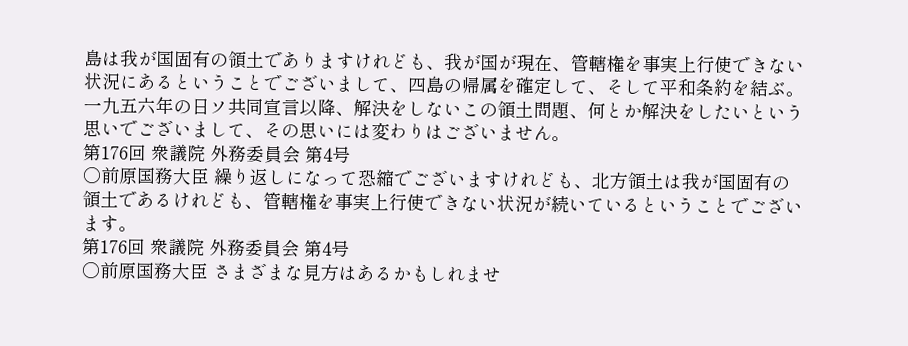島は我が国固有の領土でありますけれども、我が国が現在、管轄権を事実上行使できない状況にあるということでございまして、四島の帰属を確定して、そして平和条約を結ぶ。一九五六年の日ソ共同宣言以降、解決をしないこの領土問題、何とか解決をしたいという思いでございまして、その思いには変わりはございません。
第176回 衆議院 外務委員会 第4号
○前原国務大臣 繰り返しになって恐縮でございますけれども、北方領土は我が国固有の領土であるけれども、管轄権を事実上行使できない状況が続いているということでございます。
第176回 衆議院 外務委員会 第4号
○前原国務大臣 さまざまな見方はあるかもしれませ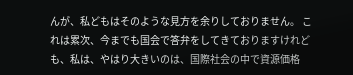んが、私どもはそのような見方を余りしておりません。 これは累次、今までも国会で答弁をしてきておりますけれども、私は、やはり大きいのは、国際社会の中で資源価格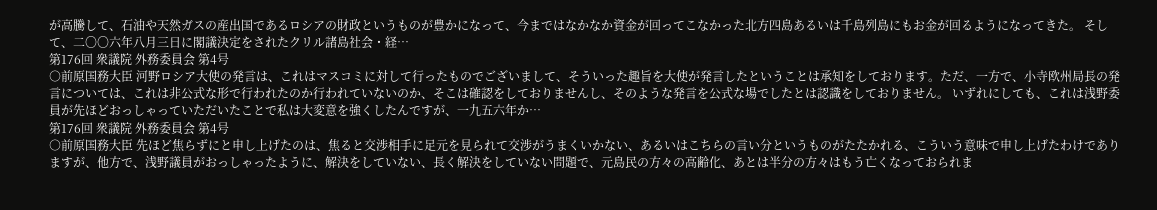が高騰して、石油や天然ガスの産出国であるロシアの財政というものが豊かになって、今まではなかなか資金が回ってこなかった北方四島あるいは千島列島にもお金が回るようになってきた。 そして、二〇〇六年八月三日に閣議決定をされたクリル諸島社会・経…
第176回 衆議院 外務委員会 第4号
○前原国務大臣 河野ロシア大使の発言は、これはマスコミに対して行ったものでございまして、そういった趣旨を大使が発言したということは承知をしております。ただ、一方で、小寺欧州局長の発言については、これは非公式な形で行われたのか行われていないのか、そこは確認をしておりませんし、そのような発言を公式な場でしたとは認識をしておりません。 いずれにしても、これは浅野委員が先ほどおっしゃっていただいたことで私は大変意を強くしたんですが、一九五六年か…
第176回 衆議院 外務委員会 第4号
○前原国務大臣 先ほど焦らずにと申し上げたのは、焦ると交渉相手に足元を見られて交渉がうまくいかない、あるいはこちらの言い分というものがたたかれる、こういう意味で申し上げたわけでありますが、他方で、浅野議員がおっしゃったように、解決をしていない、長く解決をしていない問題で、元島民の方々の高齢化、あとは半分の方々はもう亡くなっておられま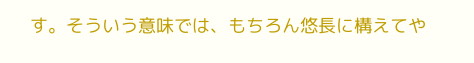す。そういう意味では、もちろん悠長に構えてや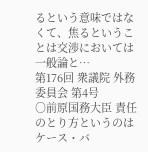るという意味ではなくて、焦るということは交渉においては一般論と…
第176回 衆議院 外務委員会 第4号
○前原国務大臣 責任のとり方というのはケース・バ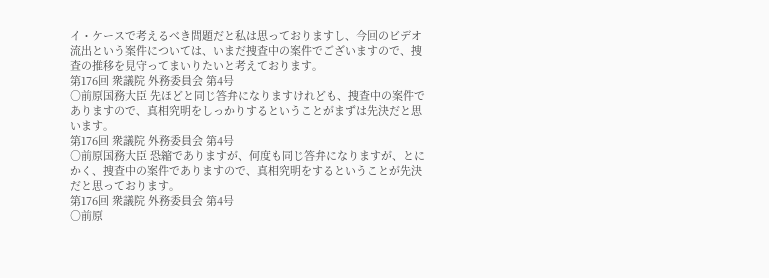イ・ケースで考えるべき問題だと私は思っておりますし、今回のビデオ流出という案件については、いまだ捜査中の案件でございますので、捜査の推移を見守ってまいりたいと考えております。
第176回 衆議院 外務委員会 第4号
○前原国務大臣 先ほどと同じ答弁になりますけれども、捜査中の案件でありますので、真相究明をしっかりするということがまずは先決だと思います。
第176回 衆議院 外務委員会 第4号
○前原国務大臣 恐縮でありますが、何度も同じ答弁になりますが、とにかく、捜査中の案件でありますので、真相究明をするということが先決だと思っております。
第176回 衆議院 外務委員会 第4号
○前原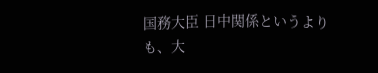国務大臣 日中関係というよりも、大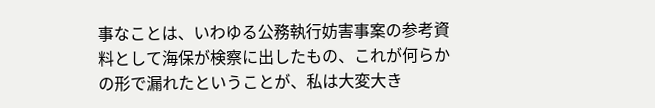事なことは、いわゆる公務執行妨害事案の参考資料として海保が検察に出したもの、これが何らかの形で漏れたということが、私は大変大き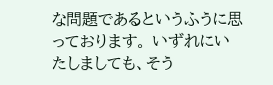な問題であるというふうに思っております。 いずれにいたしましても、そう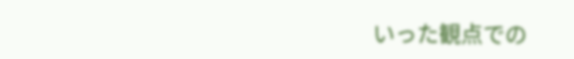いった観点での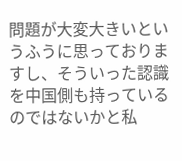問題が大変大きいというふうに思っておりますし、そういった認識を中国側も持っているのではないかと私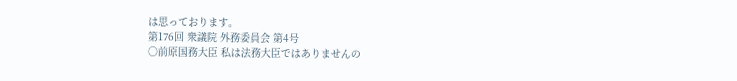は思っております。
第176回 衆議院 外務委員会 第4号
○前原国務大臣 私は法務大臣ではありませんの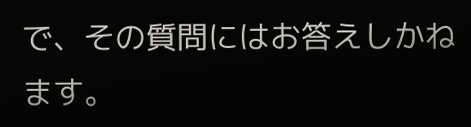で、その質問にはお答えしかねます。